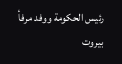رئيس الحكومة ووفد مرفأ بيروت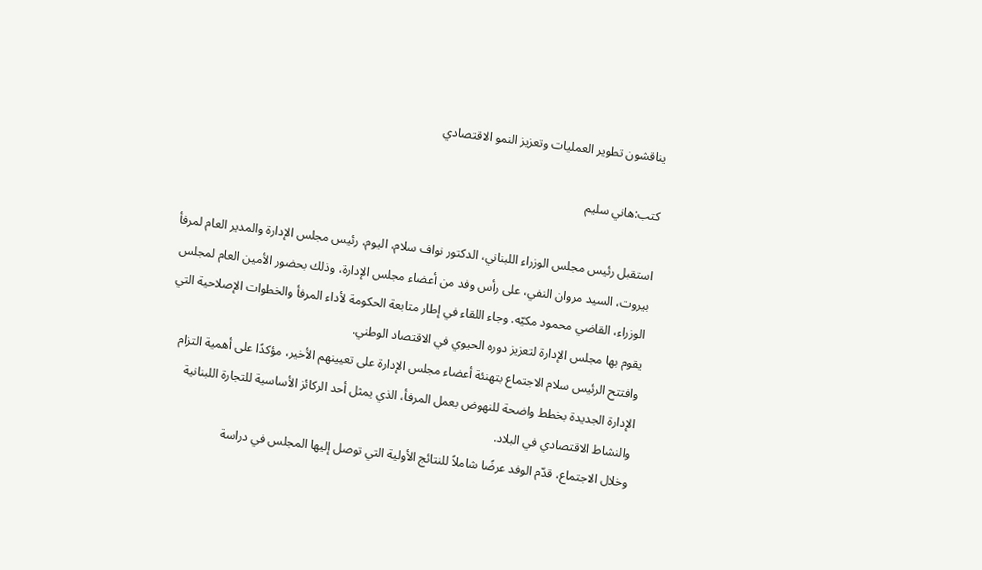يناقشون تطوير العمليات وتعزيز النمو الاقتصادي

كتب:هاني سليم

استقبل رئيس مجلس الوزراء اللبناني، الدكتور نواف سلام، اليوم، رئيس مجلس الإدارة والمدير العام لمرفأ بيروت، السيد مروان النفي، على رأس وفد من أعضاء مجلس الإدارة، وذلك بحضور الأمين العام لمجلس الوزراء، القاضي محمود مكيّه. وجاء اللقاء في إطار متابعة الحكومة لأداء المرفأ والخطوات الإصلاحية التي يقوم بها مجلس الإدارة لتعزيز دوره الحيوي في الاقتصاد الوطني.
وافتتح الرئيس سلام الاجتماع بتهنئة أعضاء مجلس الإدارة على تعيينهم الأخير، مؤكدًا على أهمية التزام الإدارة الجديدة بخطط واضحة للنهوض بعمل المرفأ، الذي يمثل أحد الركائز الأساسية للتجارة اللبنانية والنشاط الاقتصادي في البلاد.
وخلال الاجتماع، قدّم الوفد عرضًا شاملاً للنتائج الأولية التي توصل إليها المجلس في دراسة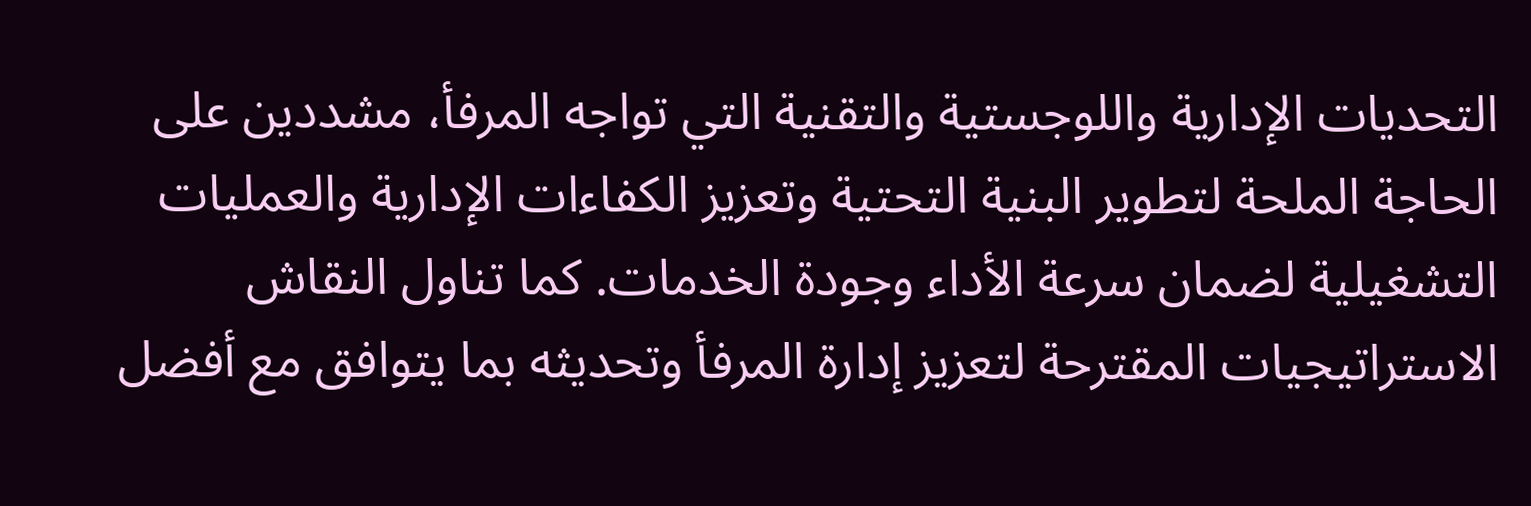التحديات الإدارية واللوجستية والتقنية التي تواجه المرفأ، مشددين على الحاجة الملحة لتطوير البنية التحتية وتعزيز الكفاءات الإدارية والعمليات التشغيلية لضمان سرعة الأداء وجودة الخدمات. كما تناول النقاش الاستراتيجيات المقترحة لتعزيز إدارة المرفأ وتحديثه بما يتوافق مع أفضل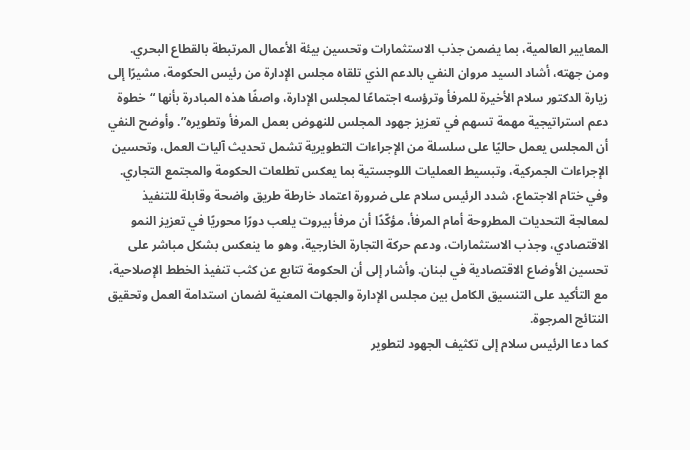المعايير العالمية، بما يضمن جذب الاستثمارات وتحسين بيئة الأعمال المرتبطة بالقطاع البحري.
ومن جهته، أشاد السيد مروان النفي بالدعم الذي تلقاه مجلس الإدارة من رئيس الحكومة، مشيرًا إلى زيارة الدكتور سلام الأخيرة للمرفأ وترؤسه اجتماعًا لمجلس الإدارة، واصفًا هذه المبادرة بأنها “خطوة دعم استراتيجية مهمة تسهم في تعزيز جهود المجلس للنهوض بعمل المرفأ وتطويره”. وأوضح النفي أن المجلس يعمل حاليًا على سلسلة من الإجراءات التطويرية تشمل تحديث آليات العمل، وتحسين الإجراءات الجمركية، وتبسيط العمليات اللوجستية بما يعكس تطلعات الحكومة والمجتمع التجاري.
وفي ختام الاجتماع، شدد الرئيس سلام على ضرورة اعتماد خارطة طريق واضحة وقابلة للتنفيذ لمعالجة التحديات المطروحة أمام المرفأ، مؤكّدًا أن مرفأ بيروت يلعب دورًا محوريًا في تعزيز النمو الاقتصادي، وجذب الاستثمارات، ودعم حركة التجارة الخارجية، وهو ما ينعكس بشكل مباشر على تحسين الأوضاع الاقتصادية في لبنان. وأشار إلى أن الحكومة تتابع عن كثب تنفيذ الخطط الإصلاحية، مع التأكيد على التنسيق الكامل بين مجلس الإدارة والجهات المعنية لضمان استدامة العمل وتحقيق النتائج المرجوة.
كما دعا الرئيس سلام إلى تكثيف الجهود لتطوير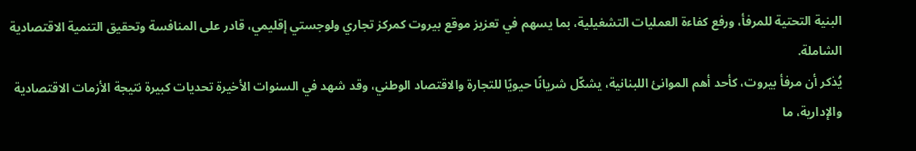البنية التحتية للمرفأ، ورفع كفاءة العمليات التشغيلية، بما يسهم في تعزيز موقع بيروت كمركز تجاري ولوجستي إقليمي، قادر على المنافسة وتحقيق التنمية الاقتصادية الشاملة.
يُذكر أن مرفأ بيروت، كأحد أهم الموانئ اللبنانية، يشكّل شريانًا حيويًا للتجارة والاقتصاد الوطني، وقد شهد في السنوات الأخيرة تحديات كبيرة نتيجة الأزمات الاقتصادية والإدارية، ما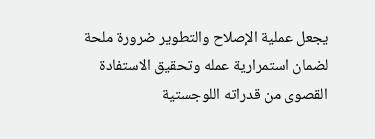يجعل عملية الإصلاح والتطوير ضرورة ملحة لضمان استمرارية عمله وتحقيق الاستفادة القصوى من قدراته اللوجستية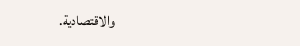والاقتصادية.